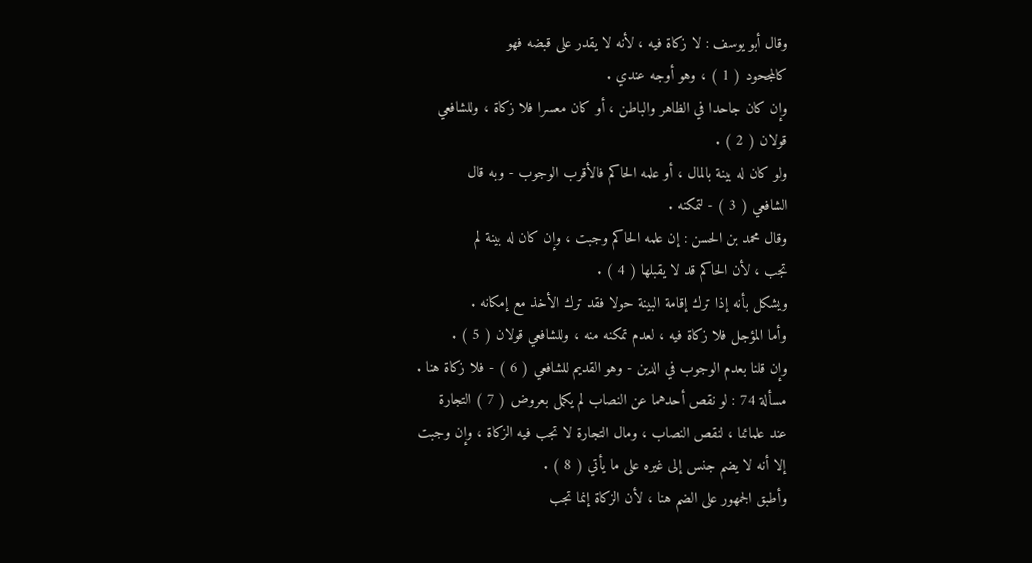وقال أبو يوسف : لا زكاة فيه ، لأنه لا يقدر على قبضه فهو
كالمجحود ( 1 ) ، وهو أوجه عندي .
وإن كان جاحدا في الظاهر والباطن ، أو كان معسرا فلا زكاة ، وللشافعي
قولان ( 2 ) .
ولو كان له بينة بالمال ، أو علمه الحاكم فالأقرب الوجوب - وبه قال
الشافعي ( 3 ) - لتمكنه .
وقال محمد بن الحسن : إن علمه الحاكم وجبت ، وإن كان له بينة لم
تجب ، لأن الحاكم قد لا يقبلها ( 4 ) .
ويشكل بأنه إذا ترك إقامة البينة حولا فقد ترك الأخذ مع إمكانه .
وأما المؤجل فلا زكاة فيه ، لعدم تمكنه منه ، وللشافعي قولان ( 5 ) .
وإن قلنا بعدم الوجوب في الدين - وهو القديم للشافعي ( 6 ) - فلا زكاة هنا .
مسألة 74 : لو نقص أحدهما عن النصاب لم يكمل بعروض ( 7 ) التجارة
عند علمائنا ، لنقص النصاب ، ومال التجارة لا تجب فيه الزكاة ، وإن وجبت
إلا أنه لا يضم جنس إلى غيره على ما يأتي ( 8 ) .
وأطبق الجمهور على الضم هنا ، لأن الزكاة إنما تجب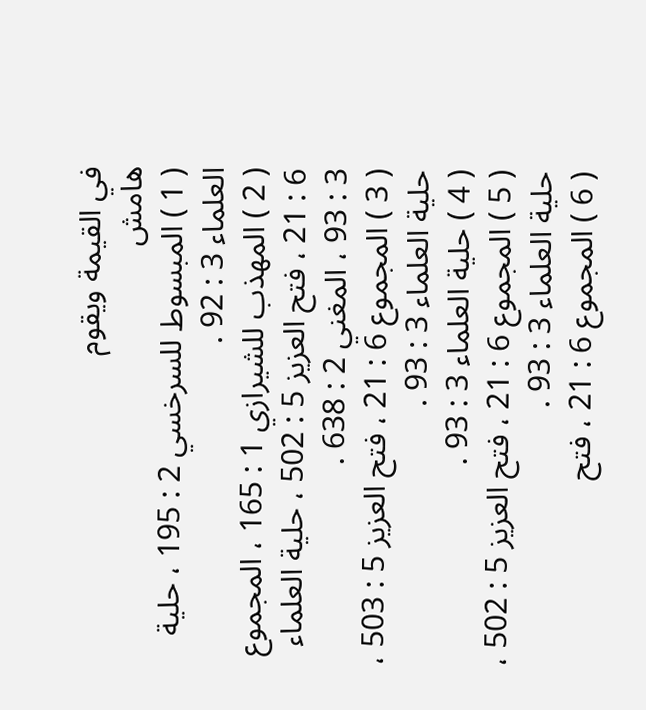في القيمة ويقوم
هامش
( 1 ) المبسوط للسرخسي 2 : 195 ، حلية العلماء 3 : 92 .
( 2 ) المهذب للشيرازي 1 : 165 ، المجموع 6 : 21 ، فتح العزيز 5 : 502 ، حلية العلماء
3 : 93 ، المغني 2 : 638 .
( 3 ) المجموع 6 : 21 ، فتح العزيز 5 : 503 ، حلية العلماء 3 : 93 .
( 4 ) حلية العلماء 3 : 93 .
( 5 ) المجموع 6 : 21 ، فتح العزيز 5 : 502 ، حلية العلماء 3 : 93 .
( 6 ) المجموع 6 : 21 ، فتح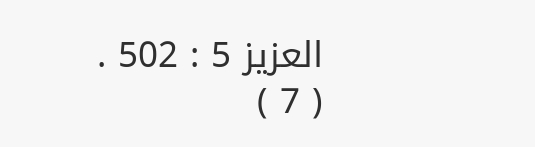العزيز 5 : 502 .
( 7 )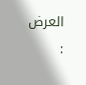العرض :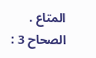المتاع . الصحاح 3 :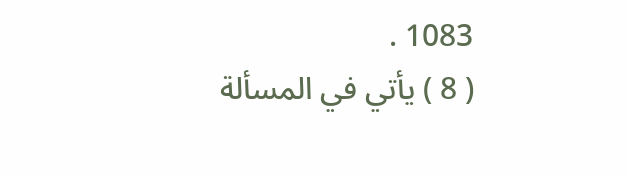1083 .
( 8 ) يأتي في المسألة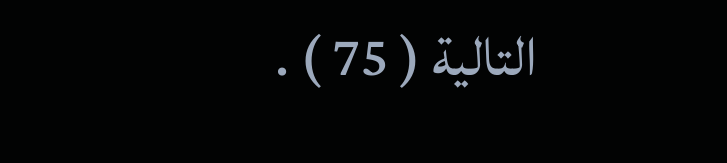التالية ( 75 ) .